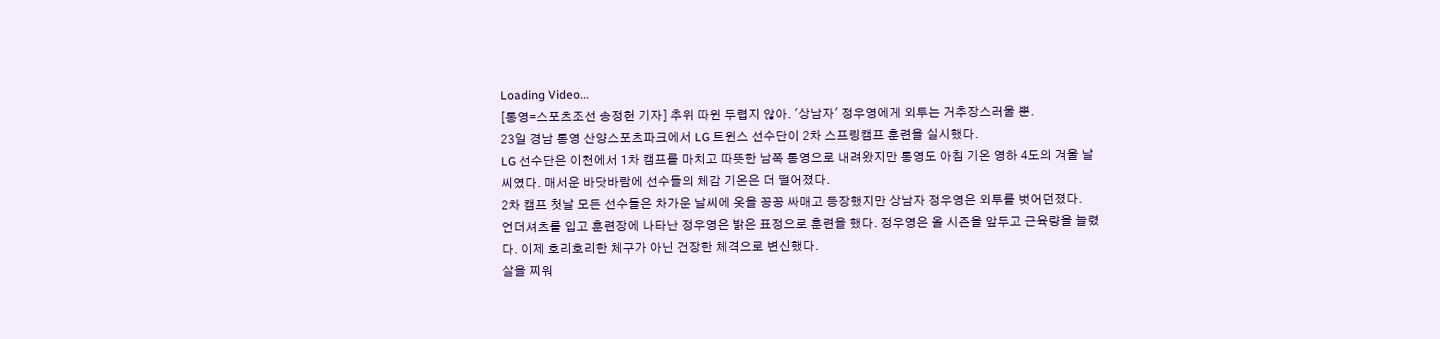Loading Video...
[통영=스포츠조선 송정헌 기자] 추위 따윈 두렵지 않아. '상남자' 정우영에게 외투는 거추장스러울 뿐.
23일 경남 통영 산양스포츠파크에서 LG 트윈스 선수단이 2차 스프링캠프 훈련을 실시했다.
LG 선수단은 이천에서 1차 캠프를 마치고 따뜻한 남쪽 통영으로 내려왔지만 통영도 아침 기온 영하 4도의 겨울 날씨였다. 매서운 바닷바람에 선수들의 체감 기온은 더 떨어졌다.
2차 캠프 첫날 모든 선수들은 차가운 날씨에 옷을 꽁꽁 싸매고 등장했지만 상남자 정우영은 외투를 벗어던졌다.
언더셔츠를 입고 훈련장에 나타난 정우영은 밝은 표정으로 훈련을 했다. 정우영은 올 시즌을 앞두고 근육량을 늘렸다. 이제 호리호리한 체구가 아닌 건장한 체격으로 변신했다.
살을 찌워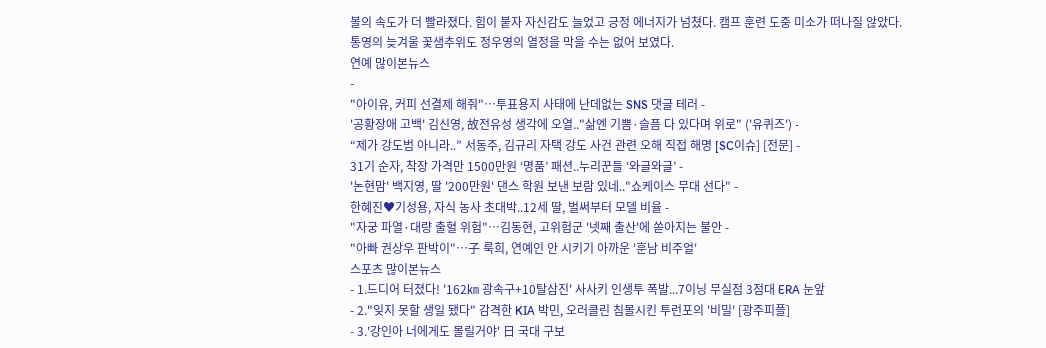볼의 속도가 더 빨라졌다. 힘이 붙자 자신감도 늘었고 긍정 에너지가 넘쳤다. 캠프 훈련 도중 미소가 떠나질 않았다.
통영의 늦겨울 꽃샘추위도 정우영의 열정을 막을 수는 없어 보였다.
연예 많이본뉴스
-
"아이유, 커피 선결제 해줘"…투표용지 사태에 난데없는 SNS 댓글 테러 -
'공황장애 고백' 김신영, 故전유성 생각에 오열.."삶엔 기쁨·슬픔 다 있다며 위로" ('유퀴즈') -
“제가 강도범 아니라..” 서동주, 김규리 자택 강도 사건 관련 오해 직접 해명 [SC이슈] [전문] -
31기 순자, 착장 가격만 1500만원 ‘명품’ 패션..누리꾼들 ‘와글와글’ -
'논현맘' 백지영, 딸 '200만원' 댄스 학원 보낸 보람 있네.."쇼케이스 무대 선다" -
한혜진♥기성용, 자식 농사 초대박..12세 딸, 벌써부터 모델 비율 -
"자궁 파열·대량 출혈 위험"…김동현, 고위험군 '넷째 출산'에 쏟아지는 불안 -
"아빠 권상우 판박이"…子 룩희, 연예인 안 시키기 아까운 '훈남 비주얼'
스포츠 많이본뉴스
- 1.드디어 터졌다! '162㎞ 광속구+10탈삼진' 사사키 인생투 폭발...7이닝 무실점 3점대 ERA 눈앞
- 2."잊지 못할 생일 됐다" 감격한 KIA 박민, 오러클린 침몰시킨 투런포의 '비밀' [광주피플]
- 3.'강인아 너에게도 몰릴거야' 日 국대 구보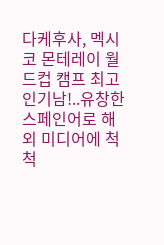다케후사, 멕시코 몬테레이 월드컵 캠프 최고 인기남!..유창한 스페인어로 해외 미디어에 척척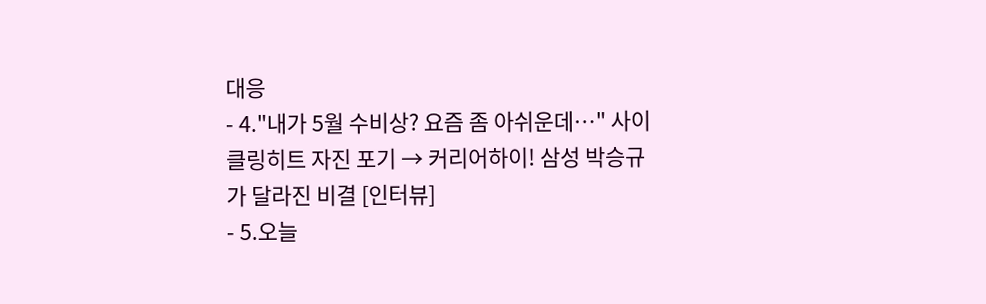대응
- 4."내가 5월 수비상? 요즘 좀 아쉬운데…" 사이클링히트 자진 포기 → 커리어하이! 삼성 박승규가 달라진 비결 [인터뷰]
- 5.오늘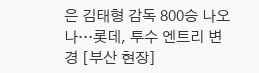은 김태형 감독 800승 나오나…롯데, 투수 엔트리 변경 [부산 현장]